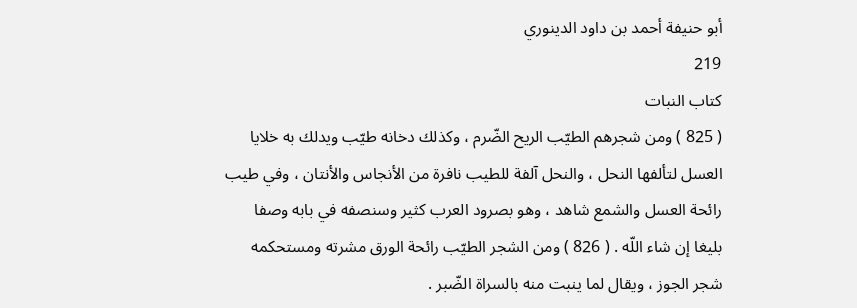أبو حنيفة أحمد بن داود الدينوري
219
كتاب النبات
( 825 ) ومن شجرهم الطيّب الريح الضّرم ، وكذلك دخانه طيّب ويدلك به خلايا العسل لتألفها النحل ، والنحل آلفة للطيب نافرة من الأنجاس والأنتان ، وفي طيب رائحة العسل والشمع شاهد ، وهو بصرود العرب كثير وسنصفه في بابه وصفا بليغا إن شاء اللّه . ( 826 ) ومن الشجر الطيّب رائحة الورق مشرته ومستحكمه شجر الجوز ، ويقال لما ينبت منه بالسراة الضّبر .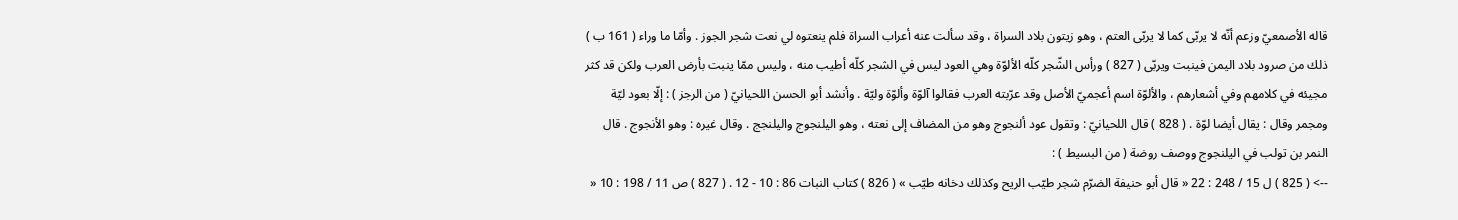قاله الأصمعيّ وزعم أنّه لا يربّى كما لا يربّى العتم ، وهو زيتون بلاد السراة ، وقد سألت عنه أعراب السراة فلم ينعتوه لي نعت شجر الجوز . وأمّا ما وراء ( 161 ب ) ذلك من صرود بلاد اليمن فينبت ويربّى ( 827 ) ورأس الشّجر كلّه الألوّة وهي العود ليس في الشجر كلّه أطيب منه ، وليس ممّا ينبت بأرض العرب ولكن قد كثر مجيئه في كلامهم وفي أشعارهم ، والألوّة اسم أعجميّ الأصل وقد عرّبته العرب فقالوا آلوّة وألوّة وليّة . وأنشد أبو الحسن اللحيانيّ ( من الرجز ) : إلّا بعود ليّة ومجمر وقال : يقال أيضا لوّة . ( 828 ) قال اللحيانيّ : وتقول عود ألنجوج وهو من المضاف إلى نعته ، وهو اليلنجوج واليلنجج . وقال غيره : وهو الأنجوج . قال النمر بن تولب في اليلنجوج ووصف روضة ( من البسيط ) :
--> ( 825 ) ل 15 / 248 : 22 « قال أبو حنيفة الضرّم شجر طيّب الريح وكذلك دخانه طيّب » ( 826 ) كتاب النبات 86 : 10 - 12 . ( 827 ) ص 11 / 198 : 10 «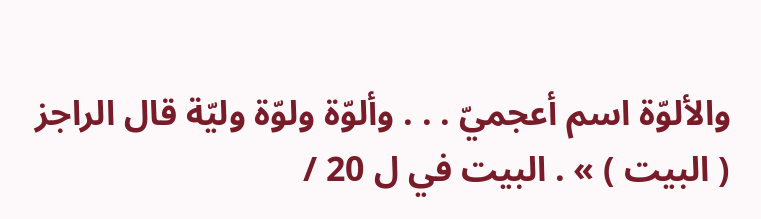والألوّة اسم أعجميّ . . . وألوّة ولوّة وليّة قال الراجز ( البيت ) » . البيت في ل 20 /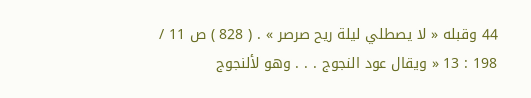44 وقبله « لا يصطلي ليلة ريح صرصر » . ( 828 ) ص 11 / 198 : 13 « ويقال عود النجوج . . . وهو لألنجوج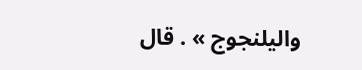واليلنجوج » . قال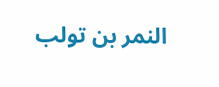النمر بن تولب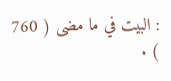: البيت في ما مضى ( 760 ) .